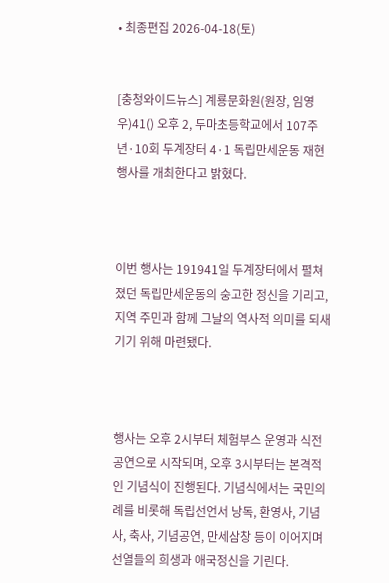• 최종편집 2026-04-18(토)


[충청와이드뉴스] 계룡문화원(원장, 임영우)41() 오후 2, 두마초등학교에서 107주년·10회 두계장터 4·1 독립만세운동 재현행사를 개최한다고 밝혔다.



이번 행사는 191941일 두계장터에서 펼쳐졌던 독립만세운동의 숭고한 정신을 기리고, 지역 주민과 함께 그날의 역사적 의미를 되새기기 위해 마련됐다.



행사는 오후 2시부터 체험부스 운영과 식전공연으로 시작되며, 오후 3시부터는 본격적인 기념식이 진행된다. 기념식에서는 국민의례를 비롯해 독립선언서 낭독, 환영사, 기념사, 축사, 기념공연, 만세삼창 등이 이어지며 선열들의 희생과 애국정신을 기린다.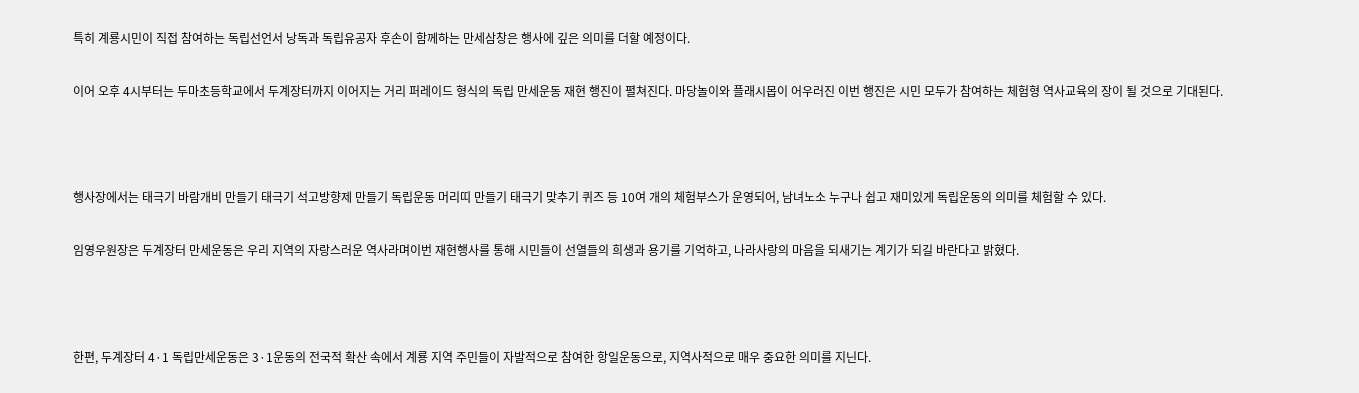특히 계룡시민이 직접 참여하는 독립선언서 낭독과 독립유공자 후손이 함께하는 만세삼창은 행사에 깊은 의미를 더할 예정이다.

이어 오후 4시부터는 두마초등학교에서 두계장터까지 이어지는 거리 퍼레이드 형식의 독립 만세운동 재현 행진이 펼쳐진다. 마당놀이와 플래시몹이 어우러진 이번 행진은 시민 모두가 참여하는 체험형 역사교육의 장이 될 것으로 기대된다.



행사장에서는 태극기 바람개비 만들기 태극기 석고방향제 만들기 독립운동 머리띠 만들기 태극기 맞추기 퀴즈 등 10여 개의 체험부스가 운영되어, 남녀노소 누구나 쉽고 재미있게 독립운동의 의미를 체험할 수 있다.

임영우원장은 두계장터 만세운동은 우리 지역의 자랑스러운 역사라며이번 재현행사를 통해 시민들이 선열들의 희생과 용기를 기억하고, 나라사랑의 마음을 되새기는 계기가 되길 바란다고 밝혔다.



한편, 두계장터 4·1 독립만세운동은 3·1운동의 전국적 확산 속에서 계룡 지역 주민들이 자발적으로 참여한 항일운동으로, 지역사적으로 매우 중요한 의미를 지닌다.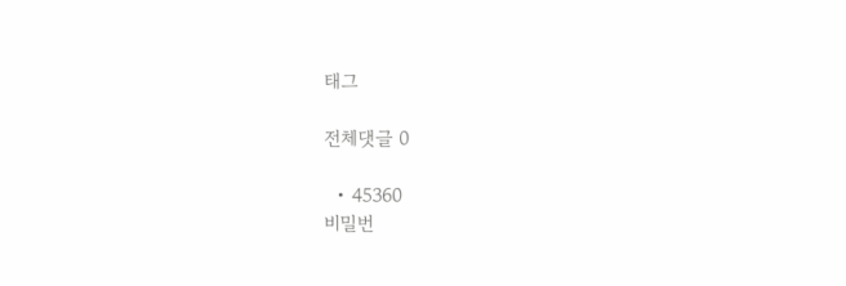태그

전체댓글 0

  • 45360
비밀번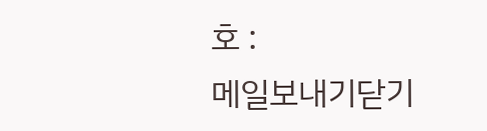호 :
메일보내기닫기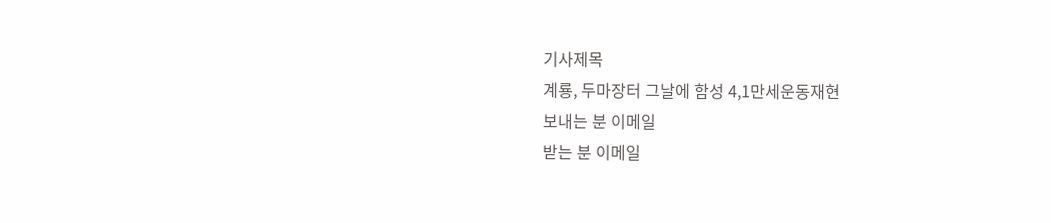기사제목
계룡, 두마장터 그날에 함성 4,1만세운동재현
보내는 분 이메일
받는 분 이메일